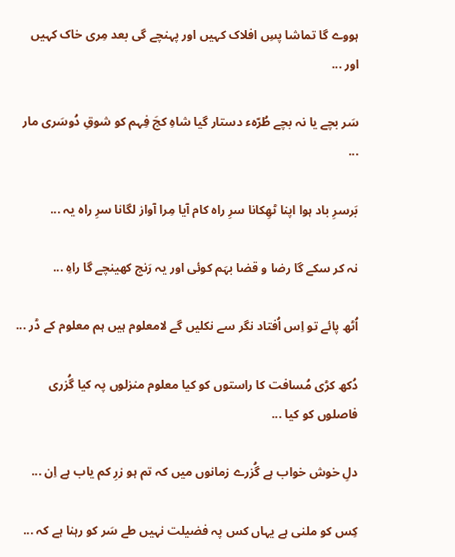ہووے گا تماشا پسِ افلاک کہیں اور پہنچے گی بعد مِری خاک کہیں اور ...

سَر بچے یا نہ بچے طُرّہء دستار گیا شاہِ کجَ فِہم کو شوقِ دُوسَری مار ...

بَرسرِ باد ہوا اپنا ٹھِکانا سرِ راہ کام آیا مِرا آواز لگانا سرِ راہ یہ ...

نہ کر سکے گا رضا و قضا بہَم کوئی اور یہ رَنج کھینچے گا راہِ ...

اُٹھ پائے تو اِس اُفتاد نگر سے نکلیں گے لامعلوم ہیں ہم معلوم کے ڈر ...

دُکھ کڑی مُسافت کا راستوں کو کیا معلوم منزلوں پہ کیا گُزری فاصلوں کو کیا ...

دلِ خوش خواب ہے گُزرے زمانوں میں کہ تم ہو زرِ کم یاب ہے اِن ...

کِس کو ملنی ہے یہاں کس پہ فضیلت نہیں طے سَر کو رہنا ہے کہ ...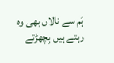ہَم سے نالاں بھی وہ رہتے ہیں بِچھڑتے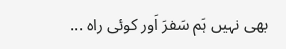بھی نہیں ہَم سَفرَ اَور کوئی راہ ...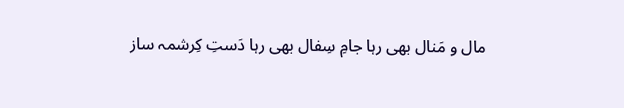مال و مَنال بھی رہا جامِ سِفال بھی رہا دَستِ کِرشمہ ساز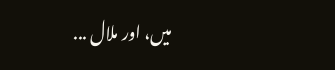میں، اور ملال ...